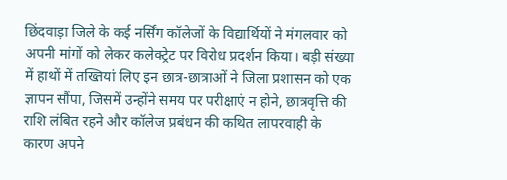छिंदवाड़ा जिले के कई नर्सिंग कॉलेजों के विद्यार्थियों ने मंगलवार को अपनी मांगों को लेकर कलेक्ट्रेट पर विरोध प्रदर्शन किया। बड़ी संख्या में हाथों में तख्तियां लिए इन छात्र-छात्राओं ने जिला प्रशासन को एक ज्ञापन सौंपा, जिसमें उन्होंने समय पर परीक्षाएं न होने, छात्रवृत्ति की राशि लंबित रहने और कॉलेज प्रबंधन की कथित लापरवाही के कारण अपने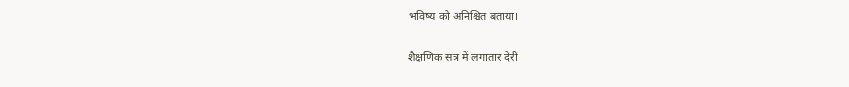भविष्य को अनिश्चित बताया।

शैक्षणिक सत्र में लगातार देरी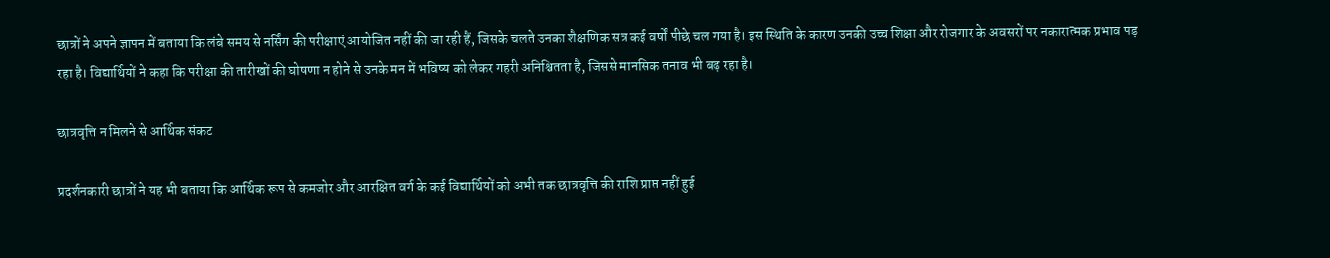छात्रों ने अपने ज्ञापन में बताया कि लंबे समय से नर्सिंग की परीक्षाएं आयोजित नहीं की जा रही हैं, जिसके चलते उनका शैक्षणिक सत्र कई वर्षों पीछे चल गया है। इस स्थिति के कारण उनकी उच्च शिक्षा और रोजगार के अवसरों पर नकारात्मक प्रभाव पड़ रहा है। विद्यार्थियों ने कहा कि परीक्षा की तारीखों की घोषणा न होने से उनके मन में भविष्य को लेकर गहरी अनिश्चितता है, जिससे मानसिक तनाव भी बढ़ रहा है।

छात्रवृत्ति न मिलने से आर्थिक संकट

प्रदर्शनकारी छात्रों ने यह भी बताया कि आर्थिक रूप से कमजोर और आरक्षित वर्ग के कई विद्यार्थियों को अभी तक छात्रवृत्ति की राशि प्राप्त नहीं हुई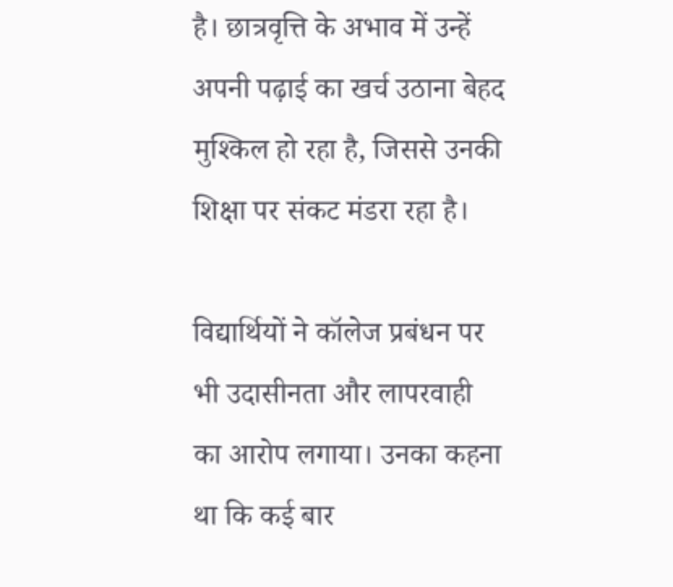है। छात्रवृत्ति के अभाव में उन्हें अपनी पढ़ाई का खर्च उठाना बेहद मुश्किल हो रहा है, जिससे उनकी शिक्षा पर संकट मंडरा रहा है।

विद्यार्थियों ने कॉलेज प्रबंधन पर भी उदासीनता और लापरवाही का आरोप लगाया। उनका कहना था कि कई बार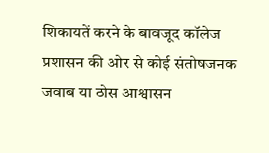शिकायतें करने के बावजूद कॉलेज प्रशासन की ओर से कोई संतोषजनक जवाब या ठोस आश्वासन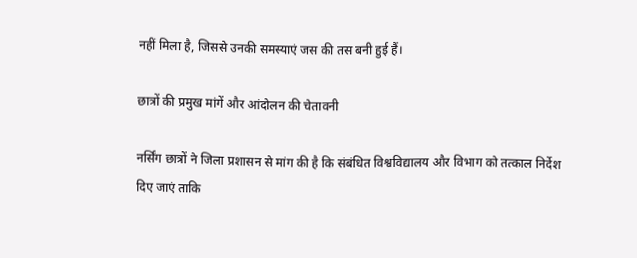नहीं मिला है, जिससे उनकी समस्याएं जस की तस बनी हुई हैं।

छात्रों की प्रमुख मांगें और आंदोलन की चेतावनी

नर्सिंग छात्रों ने जिला प्रशासन से मांग की है कि संबंधित विश्वविद्यालय और विभाग को तत्काल निर्देश दिए जाएं ताकि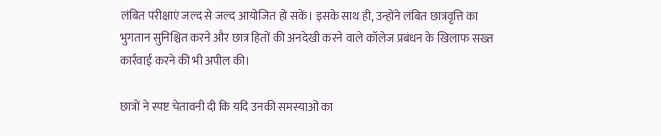लंबित परीक्षाएं जल्द से जल्द आयोजित हो सकें। इसके साथ ही, उन्होंने लंबित छात्रवृत्ति का भुगतान सुनिश्चित करने और छात्र हितों की अनदेखी करने वाले कॉलेज प्रबंधन के खिलाफ सख्त कार्रवाई करने की भी अपील की।

छात्रों ने स्पष्ट चेतावनी दी कि यदि उनकी समस्याओं का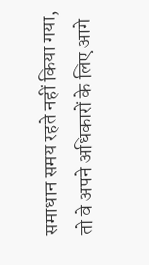समाधान समय रहते नहीं किया गया, तो वे अपने अधिकारों के लिए आगे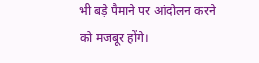भी बड़े पैमाने पर आंदोलन करने को मजबूर होंगे।